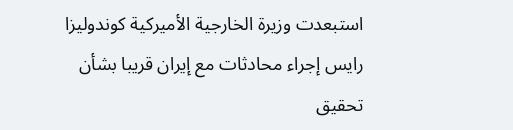استبعدت وزيرة الخارجية الأميركية كوندوليزا رايس إجراء محادثات مع إيران قريبا بشأن تحقيق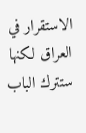الاستقرار في العراق لكنها ستترك الباب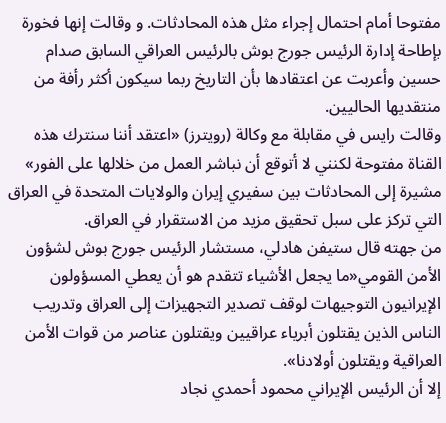مفتوحا أمام احتمال إجراء مثل هذه المحادثات. و وقالت إنها فخورة بإطاحة إدارة الرئيس جورج بوش بالرئيس العراقي السابق صدام حسين وأعربت عن اعتقادها بأن التاريخ ربما سيكون أكثر رأفة من منتقديها الحاليين.
وقالت رايس في مقابلة مع وكالة (رويترز) «اعتقد أننا سنترك هذه القناة مفتوحة لكنني لا أتوقع أن نباشر العمل من خلالها على الفور» مشيرة إلى المحادثات بين سفيري إيران والولايات المتحدة في العراق التي تركز على سبل تحقيق مزيد من الاستقرار في العراق.
من جهته قال ستيفن هادلي، مستشار الرئيس جورج بوش لشؤون الأمن القومي«ما يجعل الأشياء تتقدم هو أن يعطي المسؤولون الإيرانيون التوجيهات لوقف تصدير التجهيزات إلى العراق وتدريب الناس الذين يقتلون أبرياء عراقيين ويقتلون عناصر من قوات الأمن العراقية ويقتلون أولادنا».
إلا أن الرئيس الإيراني محمود أحمدي نجاد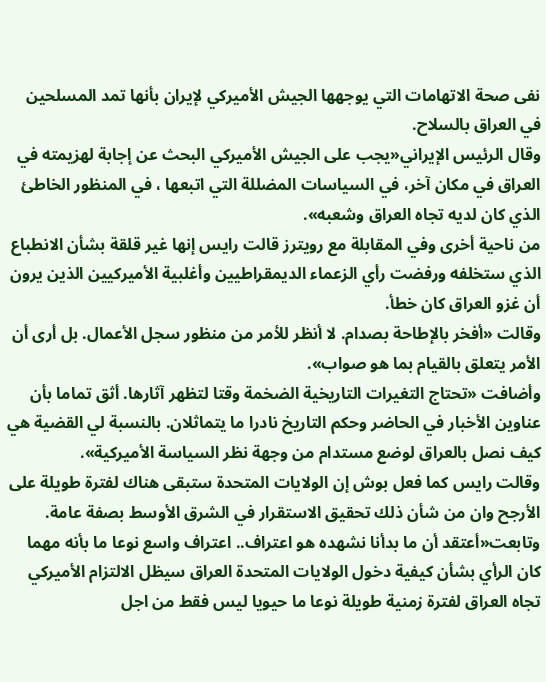نفى صحة الاتهامات التي يوجهها الجيش الأميركي لإيران بأنها تمد المسلحين في العراق بالسلاح.
وقال الرئيس الإيراني«يجب على الجيش الأميركي البحث عن إجابة لهزيمته في العراق في مكان آخر، في السياسات المضللة التي اتبعها ، في المنظور الخاطئ الذي كان لديه تجاه العراق وشعبه».
من ناحية أخرى وفي المقابلة مع رويترز قالت رايس إنها غير قلقة بشأن الانطباع الذي ستخلفه ورفضت رأي الزعماء الديمقراطيين وأغلبية الأميركيين الذين يرون أن غزو العراق كان خطأ.
وقالت «أفخر بالإطاحة بصدام. لا أنظر للأمر من منظور سجل الأعمال. بل أرى أن الأمر يتعلق بالقيام بما هو صواب».
وأضافت «تحتاج التغيرات التاريخية الضخمة وقتا لتظهر آثارها. أثق تماما بأن عناوين الأخبار في الحاضر وحكم التاريخ نادرا ما يتماثلان. بالنسبة لي القضية هي كيف نصل بالعراق لوضع مستدام من وجهة نظر السياسة الأميركية».
وقالت رايس كما فعل بوش إن الولايات المتحدة ستبقى هناك لفترة طويلة على الأرجح وان من شأن ذلك تحقيق الاستقرار في الشرق الأوسط بصفة عامة.
وتابعت«أعتقد أن ما بدأنا نشهده هو اعتراف.. اعتراف واسع نوعا ما بأنه مهما كان الرأي بشأن كيفية دخول الولايات المتحدة العراق سيظل الالتزام الأميركي تجاه العراق لفترة زمنية طويلة نوعا ما حيويا ليس فقط من اجل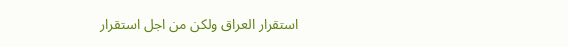استقرار العراق ولكن من اجل استقرار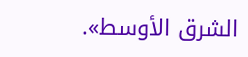الشرق الأوسط».